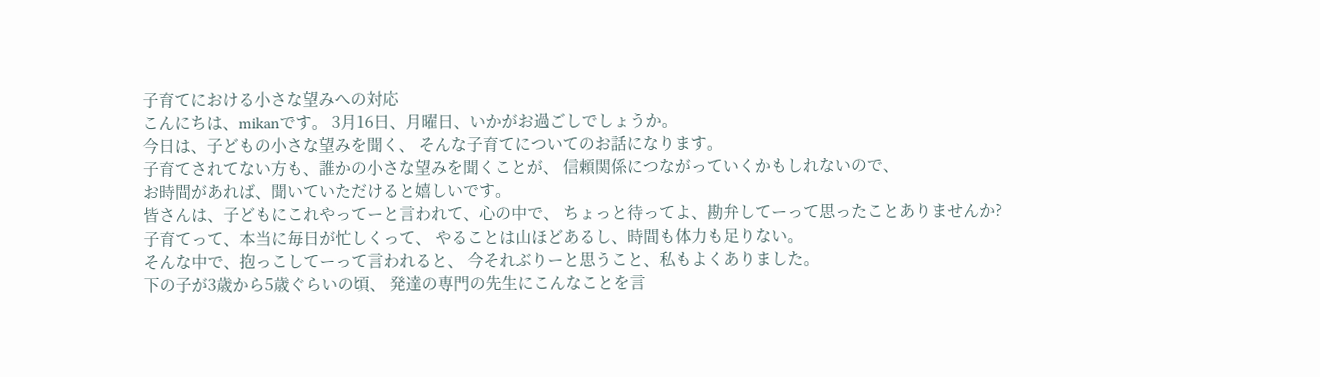子育てにおける小さな望みへの対応
こんにちは、mikanです。 3月16日、月曜日、いかがお過ごしでしょうか。
今日は、子どもの小さな望みを聞く、 そんな子育てについてのお話になります。
子育てされてない方も、誰かの小さな望みを聞くことが、 信頼関係につながっていくかもしれないので、
お時間があれば、聞いていただけると嬉しいです。
皆さんは、子どもにこれやってーと言われて、心の中で、 ちょっと待ってよ、勘弁してーって思ったことありませんか?
子育てって、本当に毎日が忙しくって、 やることは山ほどあるし、時間も体力も足りない。
そんな中で、抱っこしてーって言われると、 今それぶりーと思うこと、私もよくありました。
下の子が3歳から5歳ぐらいの頃、 発達の専門の先生にこんなことを言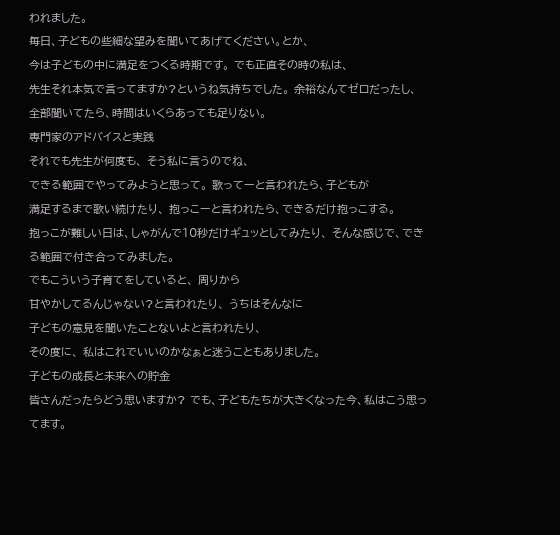われました。
毎日、子どもの些細な望みを聞いてあげてください。とか、
今は子どもの中に満足をつくる時期です。 でも正直その時の私は、
先生それ本気で言ってますか?というね気持ちでした。 余裕なんてゼロだったし、
全部聞いてたら、時間はいくらあっても足りない。
専門家のアドバイスと実践
それでも先生が何度も、 そう私に言うのでね、
できる範囲でやってみようと思って。 歌ってーと言われたら、子どもが
満足するまで歌い続けたり、 抱っこーと言われたら、できるだけ抱っこする。
抱っこが難しい日は、しゃがんで10秒だけギュッとしてみたり、 そんな感じで、できる範囲で付き合ってみました。
でもこういう子育てをしていると、 周りから
甘やかしてるんじゃない?と言われたり、 うちはそんなに
子どもの意見を聞いたことないよと言われたり、
その度に、 私はこれでいいのかなぁと迷うこともありました。
子どもの成長と未来への貯金
皆さんだったらどう思いますか? でも、子どもたちが大きくなった今、私はこう思ってます。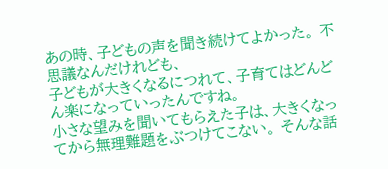あの時、子どもの声を聞き続けてよかった。 不思議なんだけれども、
子どもが大きくなるにつれて、子育てはどんどん楽になっていったんですね。
小さな望みを聞いてもらえた子は、大きくなってから無理難題をぶつけてこない。 そんな話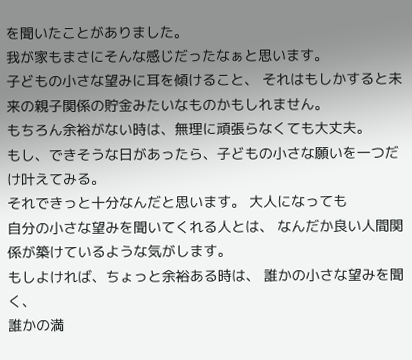を聞いたことがありました。
我が家もまさにそんな感じだったなぁと思います。
子どもの小さな望みに耳を傾けること、 それはもしかすると未来の親子関係の貯金みたいなものかもしれません。
もちろん余裕がない時は、無理に頑張らなくても大丈夫。
もし、できそうな日があったら、子どもの小さな願いを一つだけ叶えてみる。
それできっと十分なんだと思います。 大人になっても
自分の小さな望みを聞いてくれる人とは、 なんだか良い人間関係が築けているような気がします。
もしよければ、ちょっと余裕ある時は、 誰かの小さな望みを聞く、
誰かの満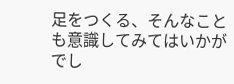足をつくる、そんなことも意識してみてはいかがでし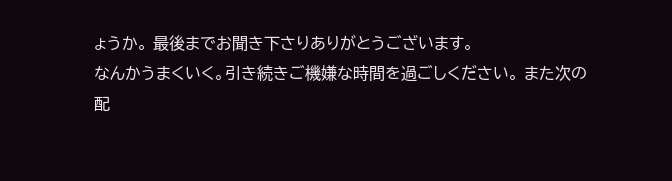ょうか。 最後までお聞き下さりありがとうございます。
なんかうまくいく。引き続きご機嫌な時間を過ごしください。 また次の配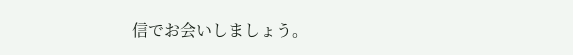信でお会いしましょう。